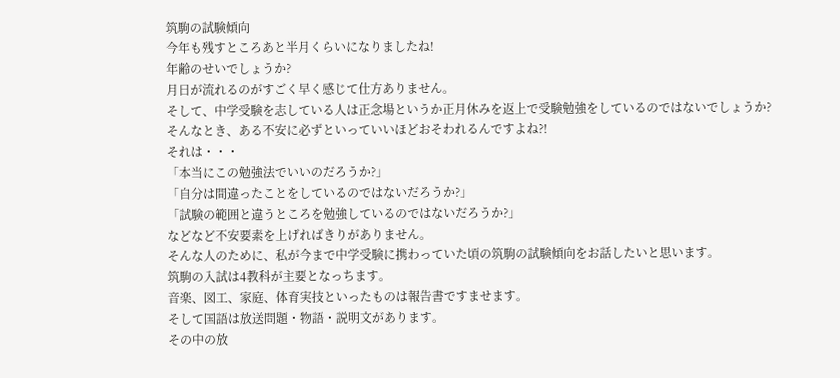筑駒の試験傾向
今年も残すところあと半月くらいになりましたね!
年齢のせいでしょうか?
月日が流れるのがすごく早く感じて仕方ありません。
そして、中学受験を志している人は正念場というか正月休みを返上で受験勉強をしているのではないでしょうか?
そんなとき、ある不安に必ずといっていいほどおそわれるんですよね?!
それは・・・
「本当にこの勉強法でいいのだろうか?」
「自分は間違ったことをしているのではないだろうか?」
「試験の範囲と違うところを勉強しているのではないだろうか?」
などなど不安要素を上げればきりがありません。
そんな人のために、私が今まで中学受験に携わっていた頃の筑駒の試験傾向をお話したいと思います。
筑駒の入試は4教科が主要となっちます。
音楽、図工、家庭、体育実技といったものは報告書ですませます。
そして国語は放送問題・物語・説明文があります。
その中の放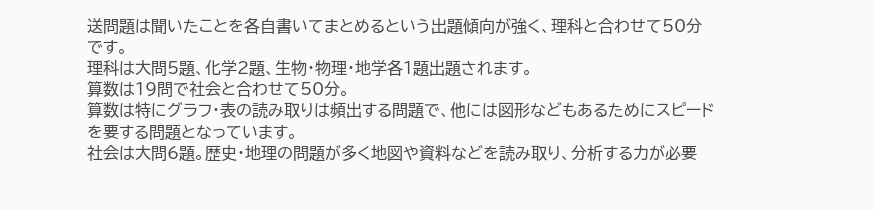送問題は聞いたことを各自書いてまとめるという出題傾向が強く、理科と合わせて50分です。
理科は大問5題、化学2題、生物・物理・地学各1題出題されます。
算数は19問で社会と合わせて50分。
算数は特にグラフ・表の読み取りは頻出する問題で、他には図形などもあるためにスピードを要する問題となっています。
社会は大問6題。歴史・地理の問題が多く地図や資料などを読み取り、分析する力が必要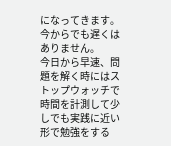になってきます。
今からでも遅くはありません。
今日から早速、問題を解く時にはストップウォッチで時間を計測して少しでも実践に近い形で勉強をする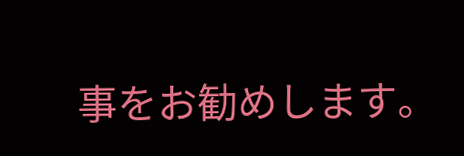事をお勧めします。